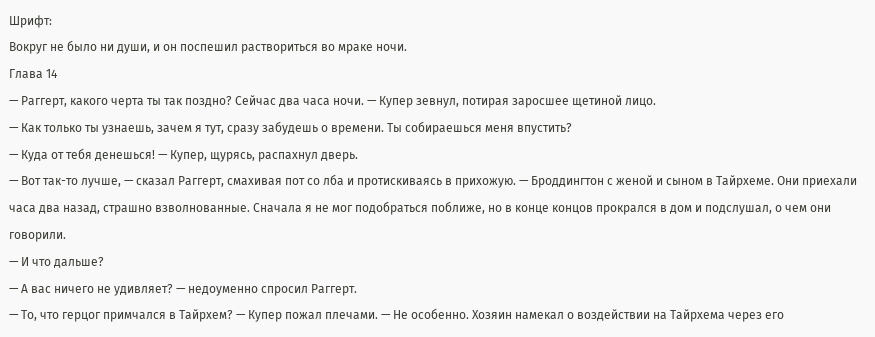Шрифт:
Вокруг не было ни души, и он поспешил раствориться во мраке ночи.
Глава 14
— Раггерт, какого черта ты так поздно? Сейчас два часа ночи. — Купер зевнул, потирая заросшее щетиной лицо.
— Как только ты узнаешь, зачем я тут, сразу забудешь о времени. Ты собираешься меня впустить?
— Куда от тебя денешься! — Купер, щурясь, распахнул дверь.
— Вот так-то лучше, — сказал Раггерт, смахивая пот со лба и протискиваясь в прихожую. — Броддингтон с женой и сыном в Тайрхеме. Они приехали часа два назад, страшно взволнованные. Сначала я не мог подобраться поближе, но в конце концов прокрался в дом и подслушал, о чем они говорили.
— И что дальше?
— А вас ничего не удивляет? — недоуменно спросил Раггерт.
— То, что герцог примчался в Тайрхем? — Купер пожал плечами. — Не особенно. Хозяин намекал о воздействии на Тайрхема через его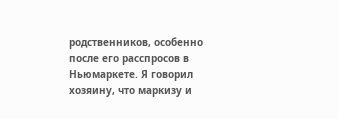родственников, особенно после его расспросов в Ньюмаркете. Я говорил хозяину, что маркизу и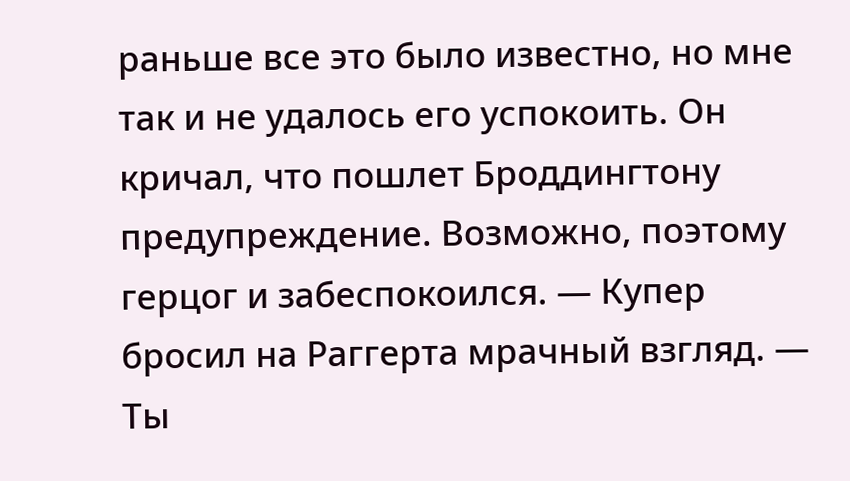раньше все это было известно, но мне так и не удалось его успокоить. Он кричал, что пошлет Броддингтону предупреждение. Возможно, поэтому герцог и забеспокоился. — Купер бросил на Раггерта мрачный взгляд. — Ты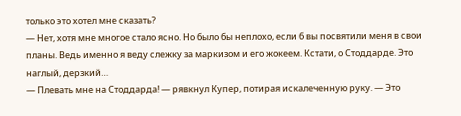только это хотел мне сказать?
— Нет, хотя мне многое стало ясно. Но было бы неплохо, если б вы посвятили меня в свои планы. Ведь именно я веду слежку за маркизом и его жокеем. Кстати, о Стоддарде. Это наглый, дерзкий…
— Плевать мне на Стоддарда! — рявкнул Купер, потирая искалеченную руку. — Это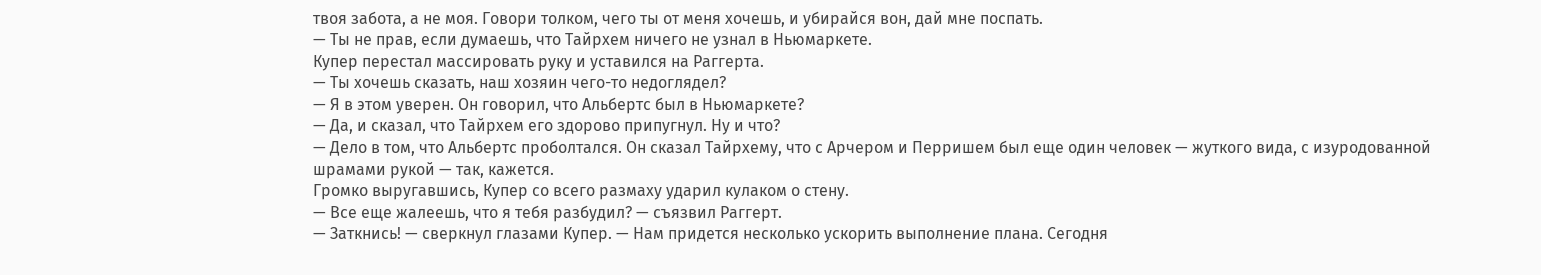твоя забота, а не моя. Говори толком, чего ты от меня хочешь, и убирайся вон, дай мне поспать.
— Ты не прав, если думаешь, что Тайрхем ничего не узнал в Ньюмаркете.
Купер перестал массировать руку и уставился на Раггерта.
— Ты хочешь сказать, наш хозяин чего-то недоглядел?
— Я в этом уверен. Он говорил, что Альбертс был в Ньюмаркете?
— Да, и сказал, что Тайрхем его здорово припугнул. Ну и что?
— Дело в том, что Альбертс проболтался. Он сказал Тайрхему, что с Арчером и Перришем был еще один человек — жуткого вида, с изуродованной шрамами рукой — так, кажется.
Громко выругавшись, Купер со всего размаху ударил кулаком о стену.
— Все еще жалеешь, что я тебя разбудил? — съязвил Раггерт.
— Заткнись! — сверкнул глазами Купер. — Нам придется несколько ускорить выполнение плана. Сегодня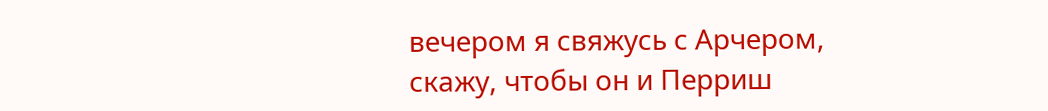вечером я свяжусь с Арчером, скажу, чтобы он и Перриш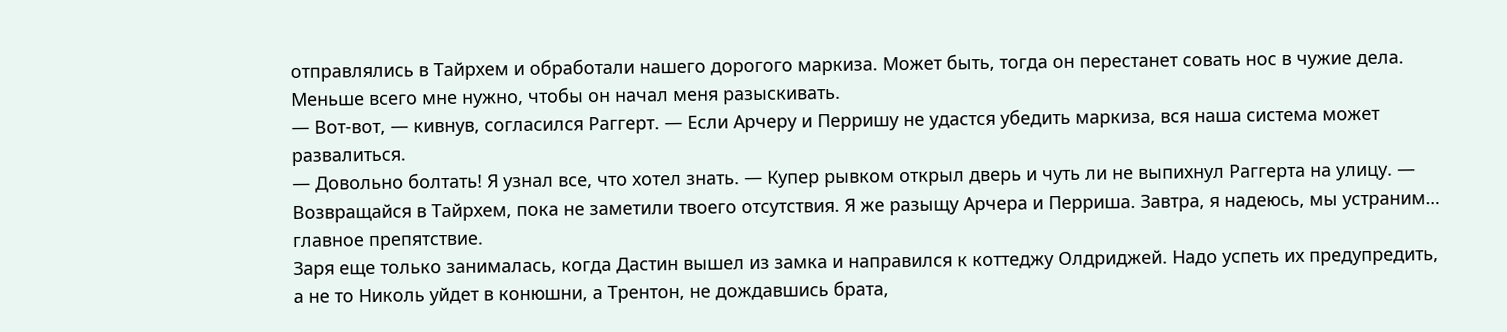отправлялись в Тайрхем и обработали нашего дорогого маркиза. Может быть, тогда он перестанет совать нос в чужие дела. Меньше всего мне нужно, чтобы он начал меня разыскивать.
— Вот-вот, — кивнув, согласился Раггерт. — Если Арчеру и Перришу не удастся убедить маркиза, вся наша система может развалиться.
— Довольно болтать! Я узнал все, что хотел знать. — Купер рывком открыл дверь и чуть ли не выпихнул Раггерта на улицу. — Возвращайся в Тайрхем, пока не заметили твоего отсутствия. Я же разыщу Арчера и Перриша. Завтра, я надеюсь, мы устраним… главное препятствие.
Заря еще только занималась, когда Дастин вышел из замка и направился к коттеджу Олдриджей. Надо успеть их предупредить, а не то Николь уйдет в конюшни, а Трентон, не дождавшись брата,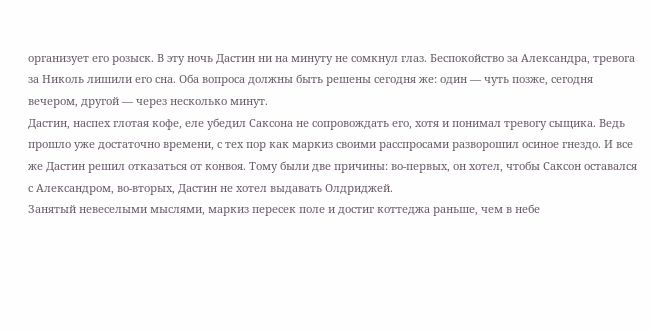организует его розыск. В эту ночь Дастин ни на минуту не сомкнул глаз. Беспокойство за Александра, тревога за Николь лишили его сна. Оба вопроса должны быть решены сегодня же: один — чуть позже, сегодня вечером, другой — через несколько минут.
Дастин, наспех глотая кофе, еле убедил Саксона не сопровождать его, хотя и понимал тревогу сыщика. Ведь прошло уже достаточно времени, с тех пор как маркиз своими расспросами разворошил осиное гнездо. И все же Дастин решил отказаться от конвоя. Тому были две причины: во-первых, он хотел, чтобы Саксон оставался с Александром, во-вторых, Дастин не хотел выдавать Олдриджей.
Занятый невеселыми мыслями, маркиз пересек поле и достиг коттеджа раньше, чем в небе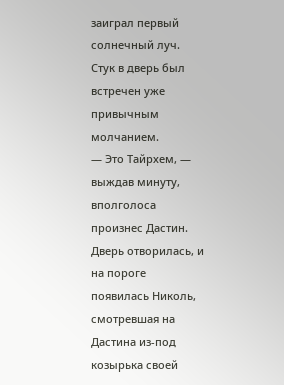заиграл первый солнечный луч.
Стук в дверь был встречен уже привычным молчанием.
— Это Тайрхем, — выждав минуту, вполголоса произнес Дастин.
Дверь отворилась, и на пороге появилась Николь, смотревшая на Дастина из-под козырька своей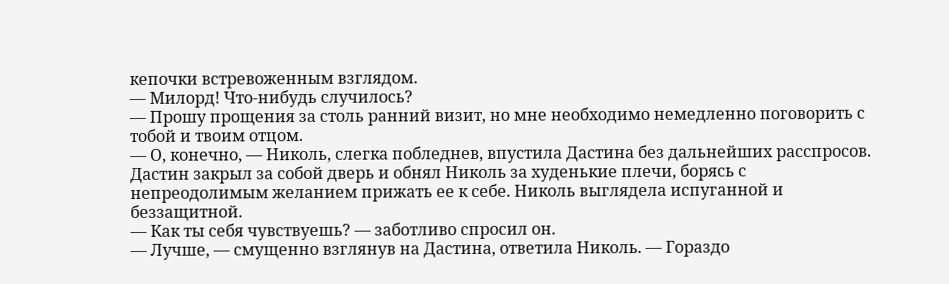кепочки встревоженным взглядом.
— Милорд! Что-нибудь случилось?
— Прошу прощения за столь ранний визит, но мне необходимо немедленно поговорить с тобой и твоим отцом.
— О, конечно, — Николь, слегка побледнев, впустила Дастина без дальнейших расспросов.
Дастин закрыл за собой дверь и обнял Николь за худенькие плечи, борясь с непреодолимым желанием прижать ее к себе. Николь выглядела испуганной и беззащитной.
— Как ты себя чувствуешь? — заботливо спросил он.
— Лучше, — смущенно взглянув на Дастина, ответила Николь. — Гораздо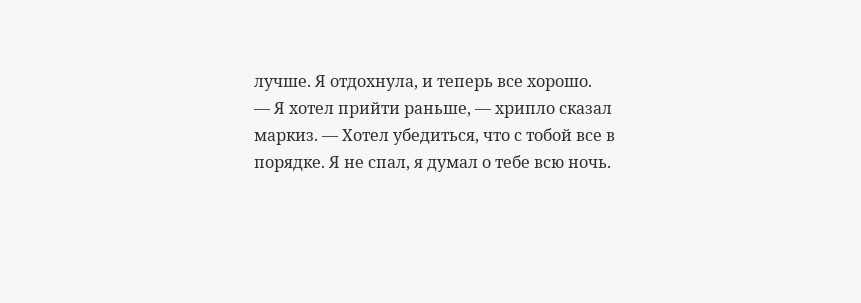лучше. Я отдохнула, и теперь все хорошо.
— Я хотел прийти раньше, — хрипло сказал маркиз. — Хотел убедиться, что с тобой все в порядке. Я не спал, я думал о тебе всю ночь.